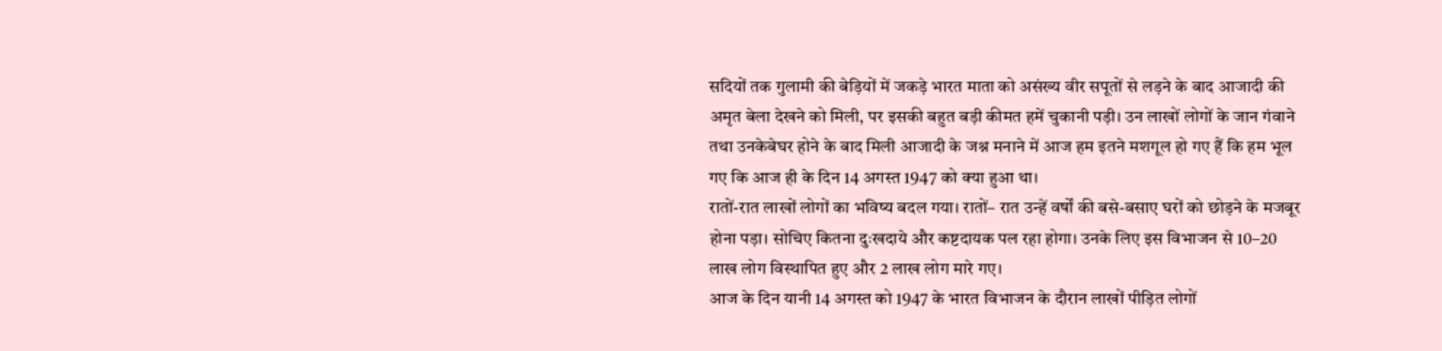सदियों तक गुलामी की बेड़ियों में जकड़े भारत माता को असंख्य वीर सपूतों से लड़ने के बाद आजादी की अमृत बेला देखने को मिली, पर इसकी बहुत बड़ी कीमत हमें चुकानी पड़ी। उन लाखों लोगों के जान गंवाने तथा उनकेबेघर होने के बाद मिली आजादी के जश्न मनाने में आज हम इतने मशगूल हो गए हैं कि हम भूल गए कि आज ही के दिन 14 अगस्त 1947 को क्या हुआ था।
रातों-रात लाखों लोगों का भविष्य बदल गया। रातों– रात उन्हें वर्षों की बसे-बसाए घरों को छोड़ने के मजबूर होना पड़ा। सोचिए कितना दुःखदाये और कष्टदायक पल रहा होगा। उनके लिए इस विभाजन से 10–20 लाख लोग विस्थापित हुए और 2 लाख लोग मारे गए।
आज के दिन यानी 14 अगस्त को 1947 के भारत विभाजन के दौरान लाखों पीड़ित लोगों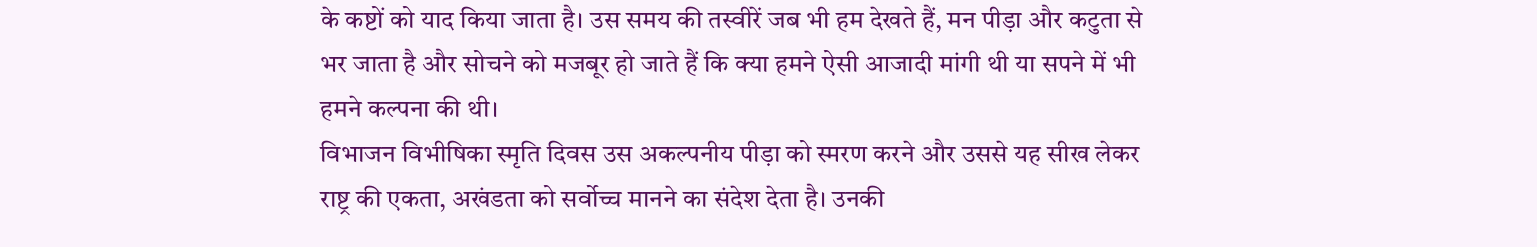के कष्टों को याद किया जाता है। उस समय की तस्वीरें जब भी हम देखते हैं, मन पीड़ा और कटुता से भर जाता है और सोचने को मजबूर हो जाते हैं कि क्या हमने ऐसी आजादी मांगी थी या सपने में भी हमने कल्पना की थी।
विभाजन विभीषिका स्मृति दिवस उस अकल्पनीय पीड़ा को स्मरण करने और उससे यह सीख लेकर राष्ट्र की एकता, अखंडता को सर्वोच्च मानने का संदेश देता है। उनकी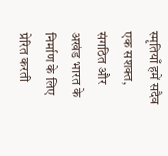स्मृतियाँ हमें सदैव एक सशक्त, संगठित और अखंड भारत के निर्माण के लिए प्रेरित करती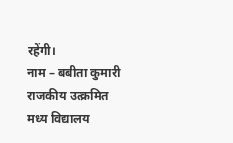रहेंगी।
नाम – बबीता कुमारी
राजकीय उत्क्रमित मध्य विद्यालय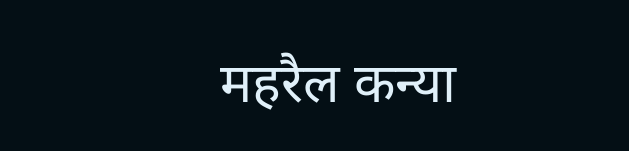महरैल कन्या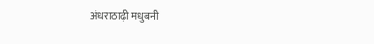अंधराठाढ़ी मधुबनी